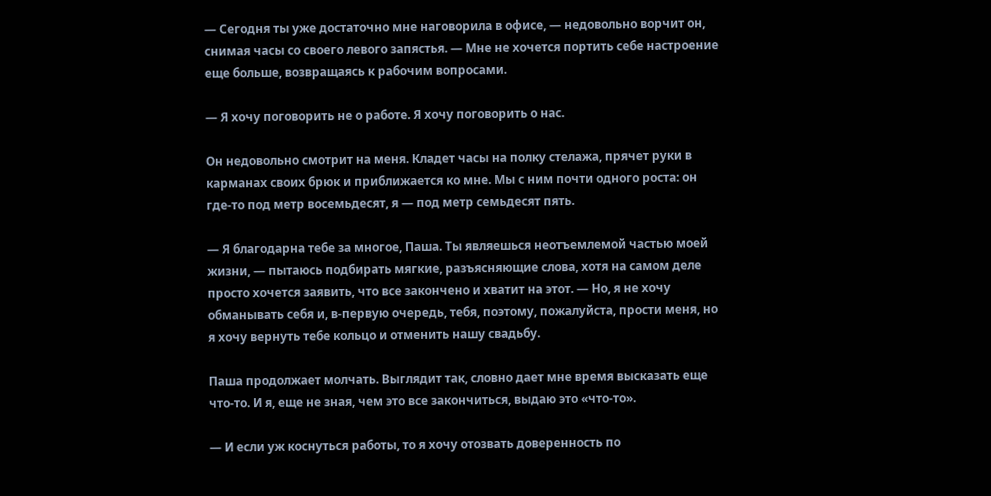— Сегодня ты уже достаточно мне наговорила в офисе, — недовольно ворчит он, снимая часы со своего левого запястья. — Мне не хочется портить себе настроение еще больше, возвращаясь к рабочим вопросами.

— Я хочу поговорить не о работе. Я хочу поговорить о нас.

Он недовольно смотрит на меня. Кладет часы на полку стелажа, прячет руки в карманах своих брюк и приближается ко мне. Мы с ним почти одного роста: он где-то под метр восемьдесят, я — под метр семьдесят пять.

— Я благодарна тебе за многое, Паша. Ты являешься неотъемлемой частью моей жизни, — пытаюсь подбирать мягкие, разъясняющие слова, хотя на самом деле просто хочется заявить, что все закончено и хватит на этот. — Но, я не хочу обманывать себя и, в-первую очередь, тебя, поэтому, пожалуйста, прости меня, но я хочу вернуть тебе кольцо и отменить нашу свадьбу.

Паша продолжает молчать. Выглядит так, словно дает мне время высказать еще что-то. И я, еще не зная, чем это все закончиться, выдаю это «что-то».

— И если уж коснуться работы, то я хочу отозвать доверенность по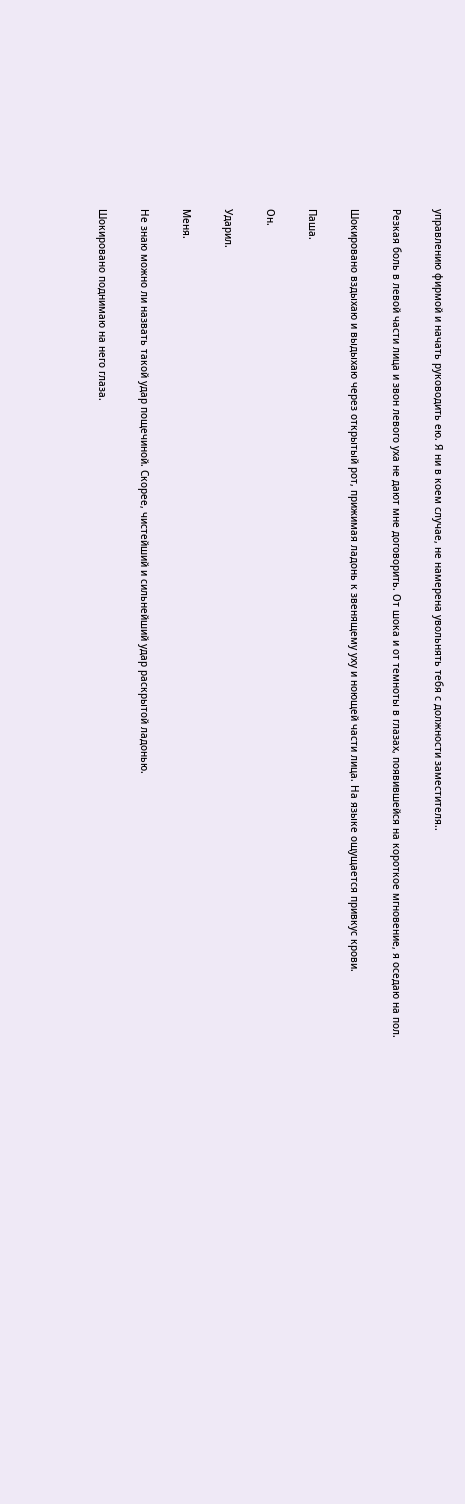управлению фирмой и начать руководить ею. Я ни в коем случае, не намерена увольнять тебя с должности заместителя..

Резкая боль в левой части лица и звон левого уха не дают мне договорить. От шока и от темноты в глазах, появившейся на короткое мгновение, я оседаю на пол.

Шокировано вздыхаю и выдыхаю через открытый рот, прижимая ладонь к звенящему уху и ноющей части лица. На языке ощущается привкус крови.

Паша.

Он.

Ударил.

Меня.

Не знаю можно ли назвать такой удар пощечиной. Скорее, чистейший и сильнейший удар раскрытой ладонью.

Шокировано поднимаю на него глаза.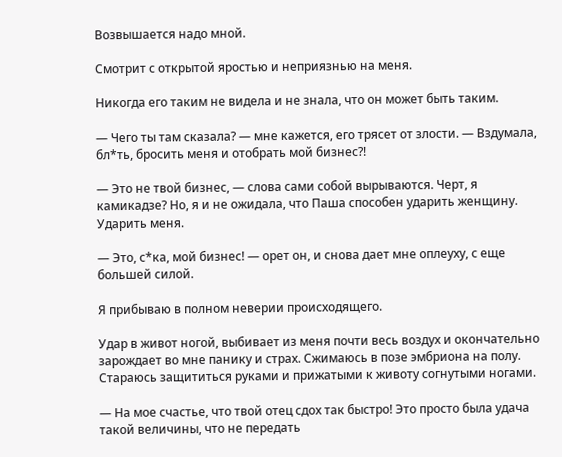Возвышается надо мной.

Смотрит с открытой яростью и неприязнью на меня.

Никогда его таким не видела и не знала, что он может быть таким.

— Чего ты там сказала? — мне кажется, его трясет от злости. — Вздумала, бл*ть, бросить меня и отобрать мой бизнес?!

— Это не твой бизнес, — слова сами собой вырываются. Черт, я камикадзе? Но, я и не ожидала, что Паша способен ударить женщину. Ударить меня.

— Это, с*ка, мой бизнес! — орет он, и снова дает мне оплеуху, с еще большей силой.

Я прибываю в полном неверии происходящего.

Удар в живот ногой, выбивает из меня почти весь воздух и окончательно зарождает во мне панику и страх. Сжимаюсь в позе эмбриона на полу. Стараюсь защититься руками и прижатыми к животу согнутыми ногами.

— На мое счастье, что твой отец сдох так быстро! Это просто была удача такой величины, что не передать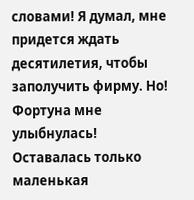словами! Я думал, мне придется ждать десятилетия, чтобы заполучить фирму. Но! Фортуна мне улыбнулась! Оставалась только маленькая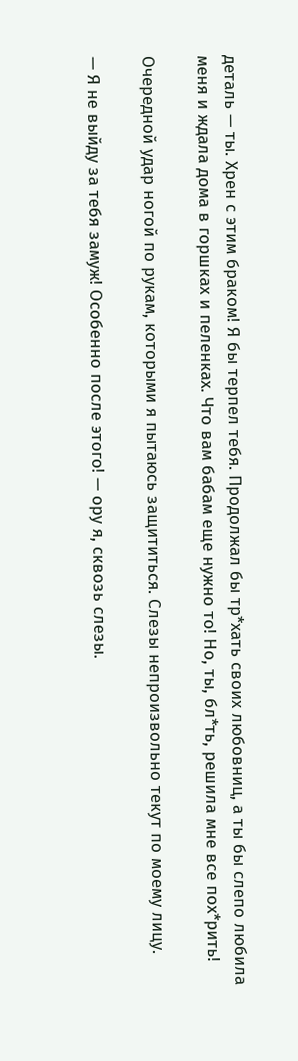деталь — ты. Хрен с этим браком! Я бы терпел тебя. Продолжал бы тр*хать своих любовниц, а ты бы слепо любила меня и ждала дома в горшках и пеленках. Что вам бабам еще нужно то! Но, ты, бл*ть, решила мне все пох*рить!

Очередной удар ногой по рукам, которыми я пытаюсь защититься. Слезы непроизвольно текут по моему лицу.

— Я не выйду за тебя замуж! Особенно после этого! — ору я, сквозь слезы.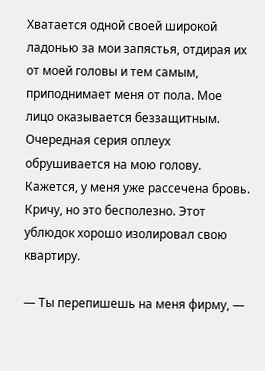Хватается одной своей широкой ладонью за мои запястья, отдирая их от моей головы и тем самым, приподнимает меня от пола. Мое лицо оказывается беззащитным. Очередная серия оплеух обрушивается на мою голову. Кажется, у меня уже рассечена бровь. Кричу, но это бесполезно. Этот ублюдок хорошо изолировал свою квартиру.

— Ты перепишешь на меня фирму, —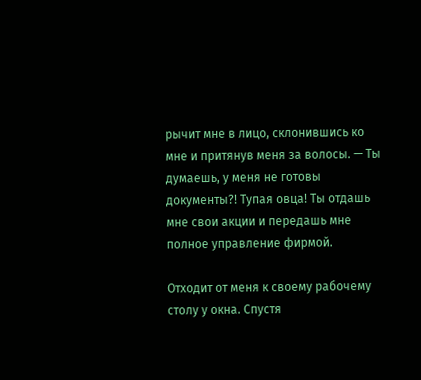рычит мне в лицо, склонившись ко мне и притянув меня за волосы. — Ты думаешь, у меня не готовы документы?! Тупая овца! Ты отдашь мне свои акции и передашь мне полное управление фирмой.

Отходит от меня к своему рабочему столу у окна. Спустя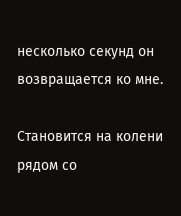несколько секунд он возвращается ко мне.

Становится на колени рядом со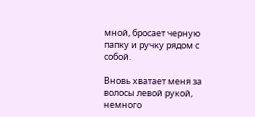мной, бросает черную папку и ручку рядом с собой.

Вновь хватает меня за волосы левой рукой, немного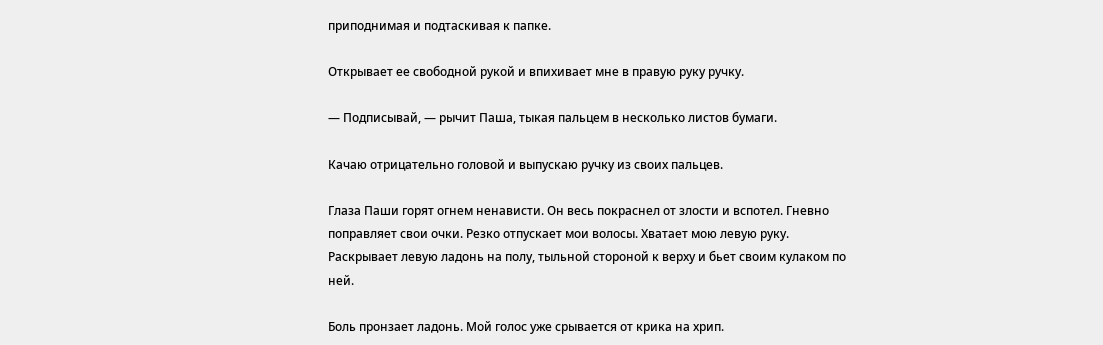приподнимая и подтаскивая к папке.

Открывает ее свободной рукой и впихивает мне в правую руку ручку.

— Подписывай, — рычит Паша, тыкая пальцем в несколько листов бумаги.

Качаю отрицательно головой и выпускаю ручку из своих пальцев.

Глаза Паши горят огнем ненависти. Он весь покраснел от злости и вспотел. Гневно поправляет свои очки. Резко отпускает мои волосы. Хватает мою левую руку. Раскрывает левую ладонь на полу, тыльной стороной к верху и бьет своим кулаком по ней.

Боль пронзает ладонь. Мой голос уже срывается от крика на хрип.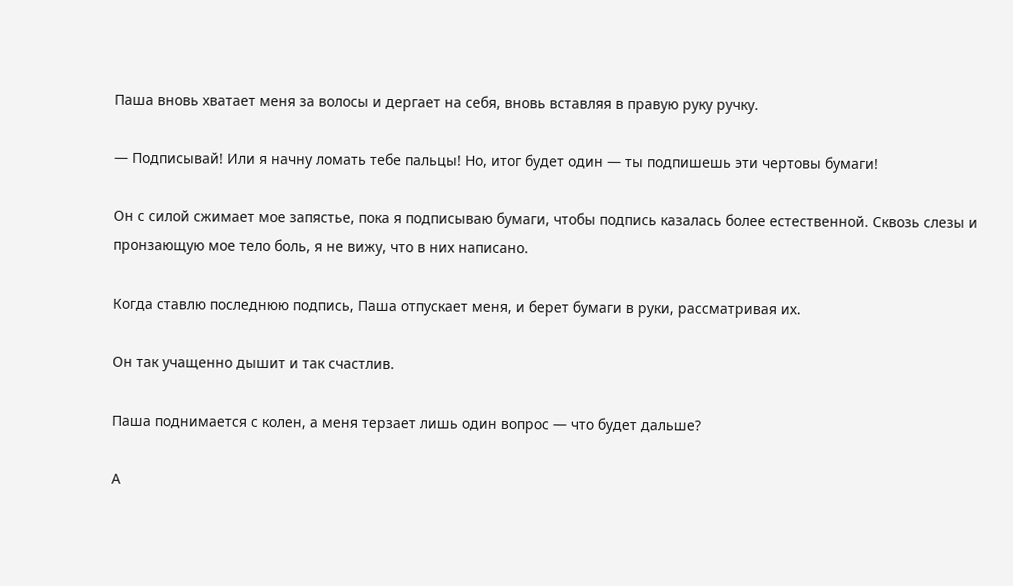Паша вновь хватает меня за волосы и дергает на себя, вновь вставляя в правую руку ручку.

— Подписывай! Или я начну ломать тебе пальцы! Но, итог будет один — ты подпишешь эти чертовы бумаги!

Он с силой сжимает мое запястье, пока я подписываю бумаги, чтобы подпись казалась более естественной. Сквозь слезы и пронзающую мое тело боль, я не вижу, что в них написано.

Когда ставлю последнюю подпись, Паша отпускает меня, и берет бумаги в руки, рассматривая их.

Он так учащенно дышит и так счастлив.

Паша поднимается с колен, а меня терзает лишь один вопрос — что будет дальше?

А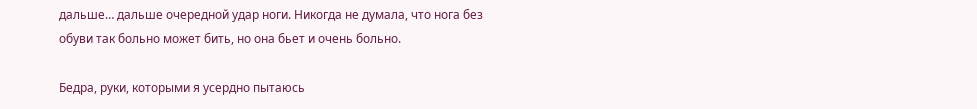дальше… дальше очередной удар ноги. Никогда не думала, что нога без обуви так больно может бить, но она бьет и очень больно.

Бедра, руки, которыми я усердно пытаюсь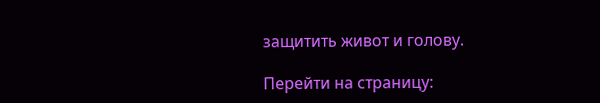защитить живот и голову.

Перейти на страницу: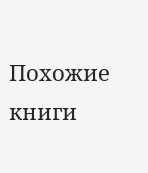Похожие книги